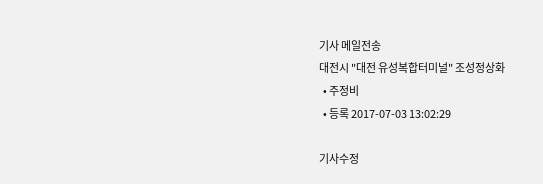기사 메일전송
대전시 "대전 유성복합터미널" 조성정상화
  • 주정비
  • 등록 2017-07-03 13:02:29

기사수정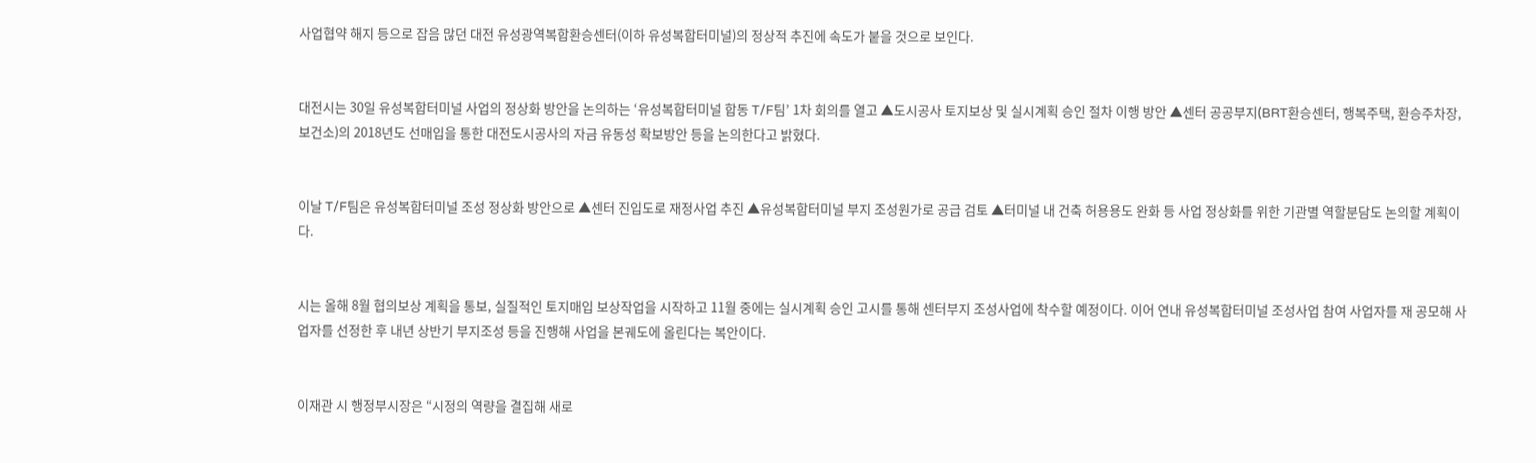사업협약 해지 등으로 잡음 많던 대전 유성광역복합환승센터(이하 유성복합터미널)의 정상적 추진에 속도가 붙을 것으로 보인다.


대전시는 30일 유성복합터미널 사업의 정상화 방안을 논의하는 ‘유성복합터미널 합동 T/F팀’ 1차 회의를 열고 ▲도시공사 토지보상 및 실시계획 승인 절차 이행 방안 ▲센터 공공부지(BRT환승센터, 행복주택, 환승주차장, 보건소)의 2018년도 선매입을 통한 대전도시공사의 자금 유동성 확보방안 등을 논의한다고 밝혔다.


이날 T/F팀은 유성복합터미널 조성 정상화 방안으로 ▲센터 진입도로 재정사업 추진 ▲유성복합터미널 부지 조성원가로 공급 검토 ▲터미널 내 건축 허용용도 완화 등 사업 정상화를 위한 기관별 역할분담도 논의할 계획이다.


시는 올해 8월 협의보상 계획을 통보, 실질적인 토지매입 보상작업을 시작하고 11월 중에는 실시계획 승인 고시를 통해 센터부지 조성사업에 착수할 예정이다. 이어 연내 유성복합터미널 조성사업 참여 사업자를 재 공모해 사업자를 선정한 후 내년 상반기 부지조성 등을 진행해 사업을 본궤도에 올린다는 복안이다.


이재관 시 행정부시장은 “시정의 역량을 결집해 새로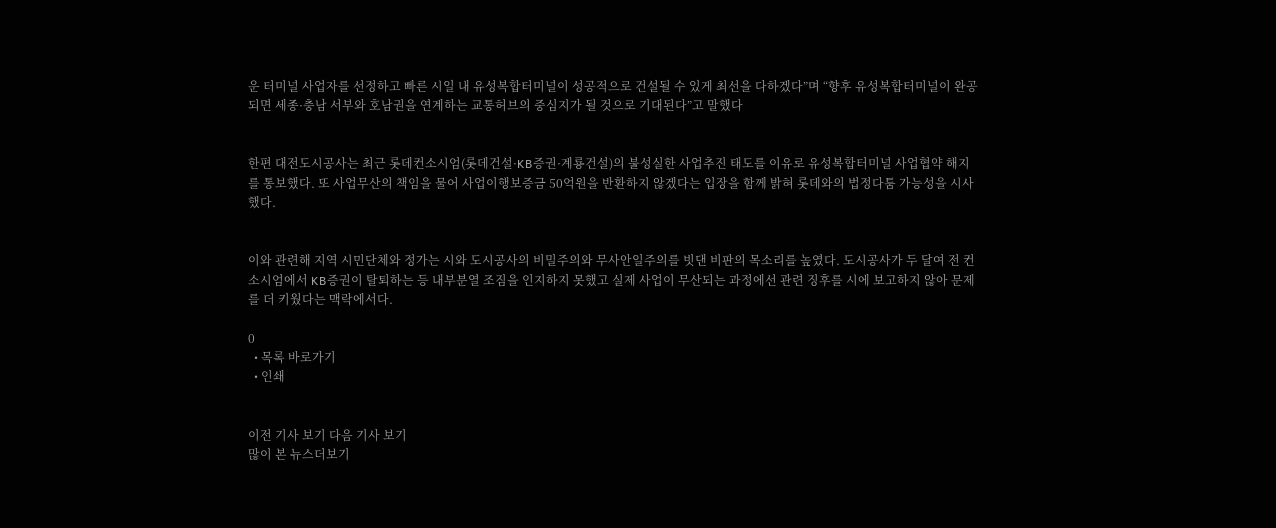운 터미널 사업자를 선정하고 빠른 시일 내 유성복합터미널이 성공적으로 건설될 수 있게 최선을 다하겠다”며 “향후 유성복합터미널이 완공되면 세종·충남 서부와 호남권을 연계하는 교통허브의 중심지가 될 것으로 기대된다”고 말했다


한편 대전도시공사는 최근 롯데컨소시엄(롯데건설·KB증권·계룡건설)의 불성실한 사업추진 태도를 이유로 유성복합터미널 사업협약 해지를 통보했다. 또 사업무산의 책임을 물어 사업이행보증금 50억원을 반환하지 않겠다는 입장을 함께 밝혀 롯데와의 법정다툼 가능성을 시사했다.


이와 관련해 지역 시민단체와 정가는 시와 도시공사의 비밀주의와 무사안일주의를 빗댄 비판의 목소리를 높였다. 도시공사가 두 달여 전 컨소시엄에서 KB증권이 탈퇴하는 등 내부분열 조짐을 인지하지 못했고 실제 사업이 무산되는 과정에선 관련 징후를 시에 보고하지 않아 문제를 더 키웠다는 맥락에서다.

0
  • 목록 바로가기
  • 인쇄


이전 기사 보기 다음 기사 보기
많이 본 뉴스더보기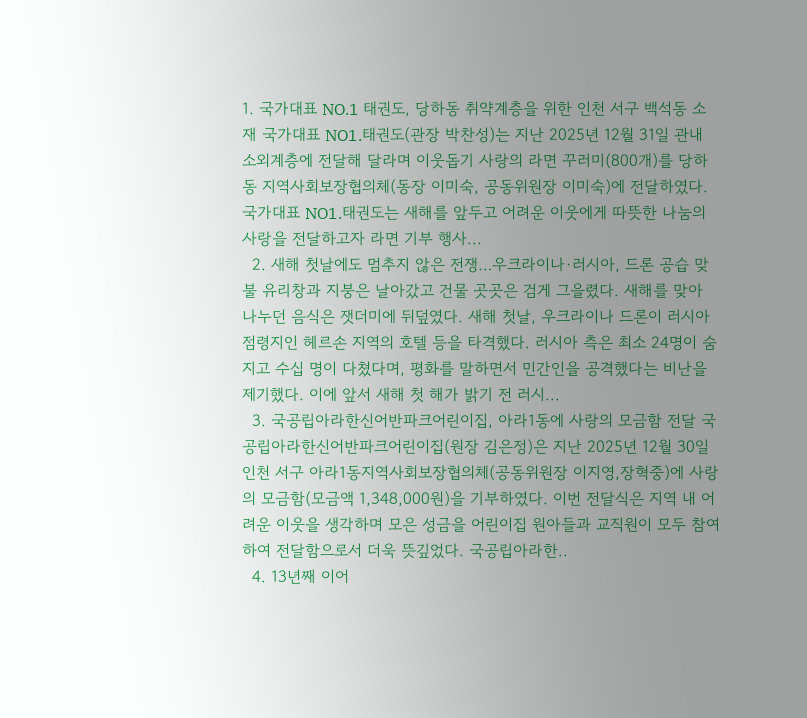1. 국가대표 NO.1 태권도, 당하동 취약계층을 위한 인천 서구 백석동 소재 국가대표 NO1.태권도(관장 박찬성)는 지난 2025년 12월 31일 관내 소외계층에 전달해 달라며 이웃돕기 사랑의 라면 꾸러미(800개)를 당하동 지역사회보장협의체(동장 이미숙, 공동위원장 이미숙)에 전달하였다.  국가대표 NO1.태권도는 새해를 앞두고 어려운 이웃에게 따뜻한 나눔의 사랑을 전달하고자 라면 기부 행사...
  2. 새해 첫날에도 멈추지 않은 전쟁…우크라이나·러시아, 드론 공습 맞불 유리창과 지붕은 날아갔고 건물 곳곳은 검게 그을렸다. 새해를 맞아 나누던 음식은 잿더미에 뒤덮였다. 새해 첫날, 우크라이나 드론이 러시아 점령지인 헤르손 지역의 호텔 등을 타격했다. 러시아 측은 최소 24명이 숨지고 수십 명이 다쳤다며, 평화를 말하면서 민간인을 공격했다는 비난을 제기했다. 이에 앞서 새해 첫 해가 밝기 전 러시...
  3. 국공립아라한신어반파크어린이집, 아라1동에 사랑의 모금함 전달 국공립아라한신어반파크어린이집(원장 김은정)은 지난 2025년 12월 30일 인천 서구 아라1동지역사회보장협의체(공동위원장 이지영,장혁중)에 사랑의 모금함(모금액 1,348,000원)을 기부하였다. 이번 전달식은 지역 내 어려운 이웃을 생각하며 모은 성금을 어린이집 원아들과 교직원이 모두 참여하여 전달함으로서 더욱 뜻깊었다. 국공립아라한..
  4. 13년째 이어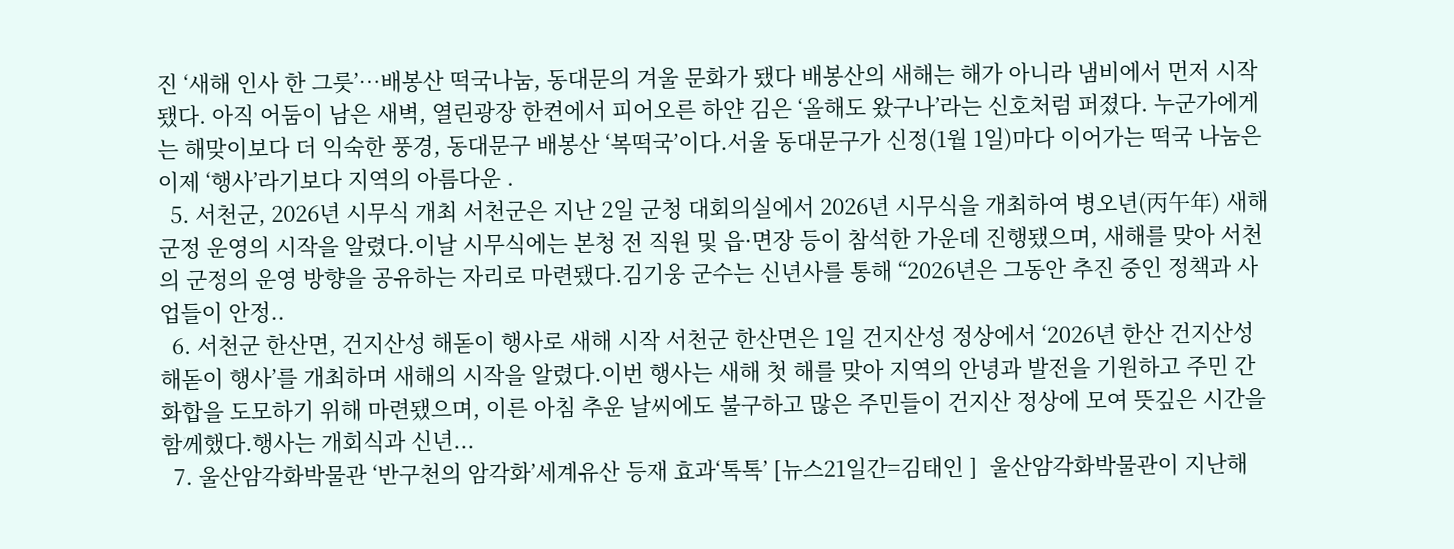진 ‘새해 인사 한 그릇’…배봉산 떡국나눔, 동대문의 겨울 문화가 됐다 배봉산의 새해는 해가 아니라 냄비에서 먼저 시작됐다. 아직 어둠이 남은 새벽, 열린광장 한켠에서 피어오른 하얀 김은 ‘올해도 왔구나’라는 신호처럼 퍼졌다. 누군가에게는 해맞이보다 더 익숙한 풍경, 동대문구 배봉산 ‘복떡국’이다.서울 동대문구가 신정(1월 1일)마다 이어가는 떡국 나눔은 이제 ‘행사’라기보다 지역의 아름다운 .
  5. 서천군, 2026년 시무식 개최 서천군은 지난 2일 군청 대회의실에서 2026년 시무식을 개최하여 병오년(丙午年) 새해 군정 운영의 시작을 알렸다.이날 시무식에는 본청 전 직원 및 읍·면장 등이 참석한 가운데 진행됐으며, 새해를 맞아 서천의 군정의 운영 방향을 공유하는 자리로 마련됐다.김기웅 군수는 신년사를 통해 “2026년은 그동안 추진 중인 정책과 사업들이 안정..
  6. 서천군 한산면, 건지산성 해돋이 행사로 새해 시작 서천군 한산면은 1일 건지산성 정상에서 ‘2026년 한산 건지산성 해돋이 행사’를 개최하며 새해의 시작을 알렸다.이번 행사는 새해 첫 해를 맞아 지역의 안녕과 발전을 기원하고 주민 간 화합을 도모하기 위해 마련됐으며, 이른 아침 추운 날씨에도 불구하고 많은 주민들이 건지산 정상에 모여 뜻깊은 시간을 함께했다.행사는 개회식과 신년...
  7. 울산암각화박물관 ‘반구천의 암각화’세계유산 등재 효과‘톡톡’ [뉴스21일간=김태인 ]  울산암각화박물관이 지난해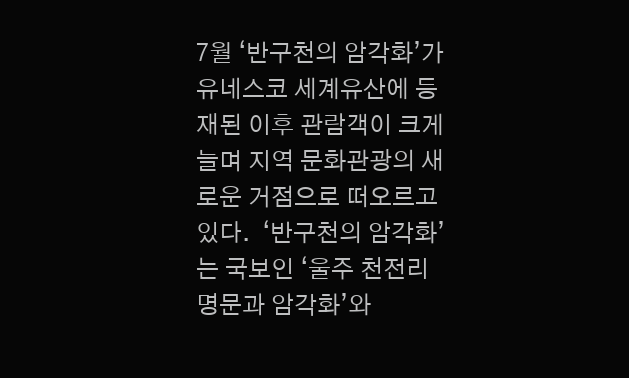7월 ‘반구천의 암각화’가 유네스코 세계유산에 등재된 이후 관람객이 크게 늘며 지역 문화관광의 새로운 거점으로 떠오르고 있다.  ‘반구천의 암각화’는 국보인 ‘울주 천전리 명문과 암각화’와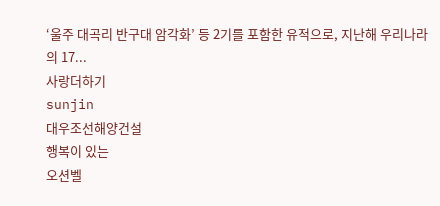‘울주 대곡리 반구대 암각화’ 등 2기를 포함한 유적으로, 지난해 우리나라의 17...
사랑더하기
sunjin
대우조선해양건설
행복이 있는
오션벨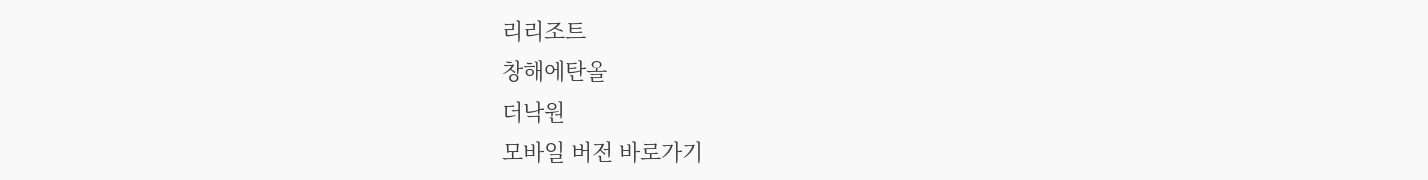리리조트
창해에탄올
더낙원
모바일 버전 바로가기